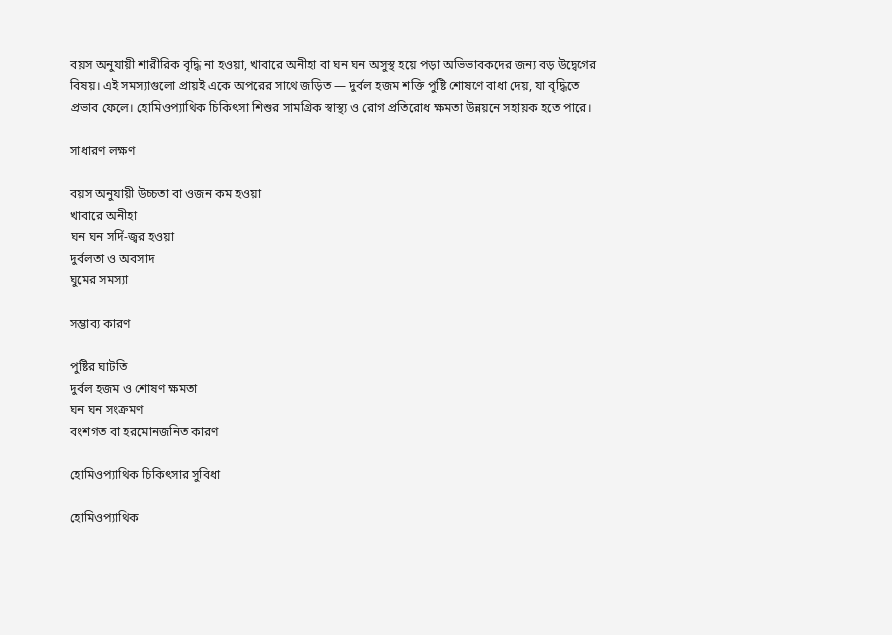বয়স অনুযায়ী শারীরিক বৃদ্ধি না হওয়া, খাবারে অনীহা বা ঘন ঘন অসুস্থ হয়ে পড়া অভিভাবকদের জন্য বড় উদ্বেগের বিষয়। এই সমস্যাগুলো প্রায়ই একে অপরের সাথে জড়িত — দুর্বল হজম শক্তি পুষ্টি শোষণে বাধা দেয়, যা বৃদ্ধিতে প্রভাব ফেলে। হোমিওপ্যাথিক চিকিৎসা শিশুর সামগ্রিক স্বাস্থ্য ও রোগ প্রতিরোধ ক্ষমতা উন্নয়নে সহায়ক হতে পারে।

সাধারণ লক্ষণ

বয়স অনুযায়ী উচ্চতা বা ওজন কম হওয়া
খাবারে অনীহা
ঘন ঘন সর্দি-জ্বর হওয়া
দুর্বলতা ও অবসাদ
ঘুমের সমস্যা

সম্ভাব্য কারণ

পুষ্টির ঘাটতি
দুর্বল হজম ও শোষণ ক্ষমতা
ঘন ঘন সংক্রমণ
বংশগত বা হরমোনজনিত কারণ

হোমিওপ্যাথিক চিকিৎসার সুবিধা

হোমিওপ্যাথিক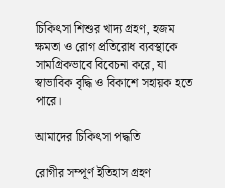চিকিৎসা শিশুর খাদ্য গ্রহণ, হজম ক্ষমতা ও রোগ প্রতিরোধ ব্যবস্থাকে সামগ্রিকভাবে বিবেচনা করে, যা স্বাভাবিক বৃদ্ধি ও বিকাশে সহায়ক হতে পারে।

আমাদের চিকিৎসা পদ্ধতি

রোগীর সম্পূর্ণ ইতিহাস গ্রহণ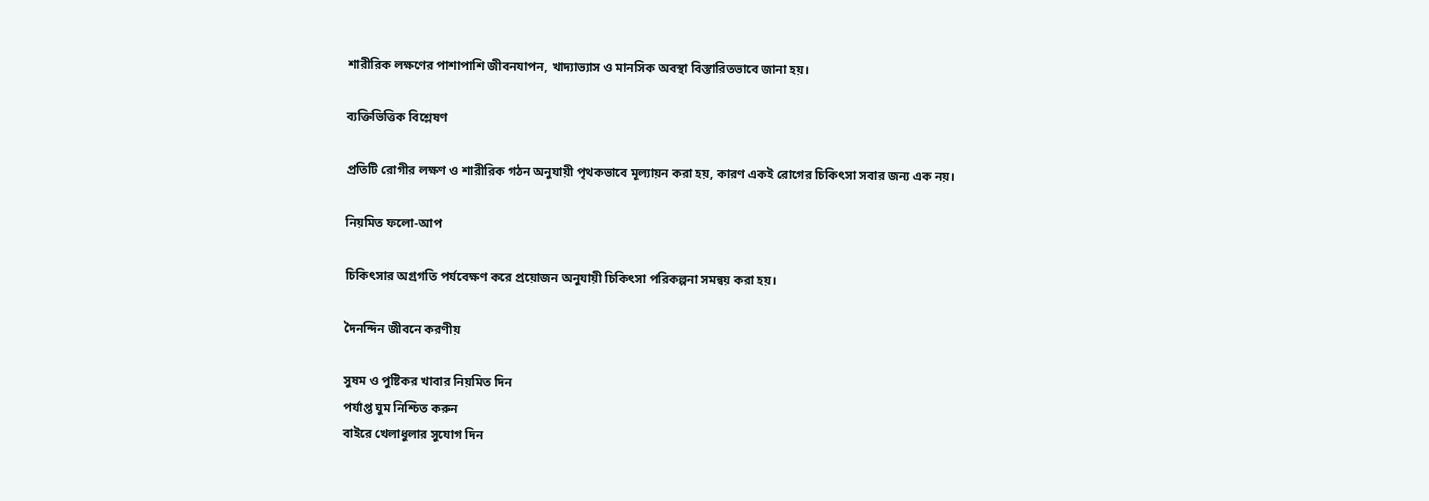শারীরিক লক্ষণের পাশাপাশি জীবনযাপন, খাদ্যাভ্যাস ও মানসিক অবস্থা বিস্তারিতভাবে জানা হয়।

ব্যক্তিভিত্তিক বিশ্লেষণ

প্রতিটি রোগীর লক্ষণ ও শারীরিক গঠন অনুযায়ী পৃথকভাবে মূল্যায়ন করা হয়, কারণ একই রোগের চিকিৎসা সবার জন্য এক নয়।

নিয়মিত ফলো-আপ

চিকিৎসার অগ্রগতি পর্যবেক্ষণ করে প্রয়োজন অনুযায়ী চিকিৎসা পরিকল্পনা সমন্বয় করা হয়।

দৈনন্দিন জীবনে করণীয়

সুষম ও পুষ্টিকর খাবার নিয়মিত দিন
পর্যাপ্ত ঘুম নিশ্চিত করুন
বাইরে খেলাধুলার সুযোগ দিন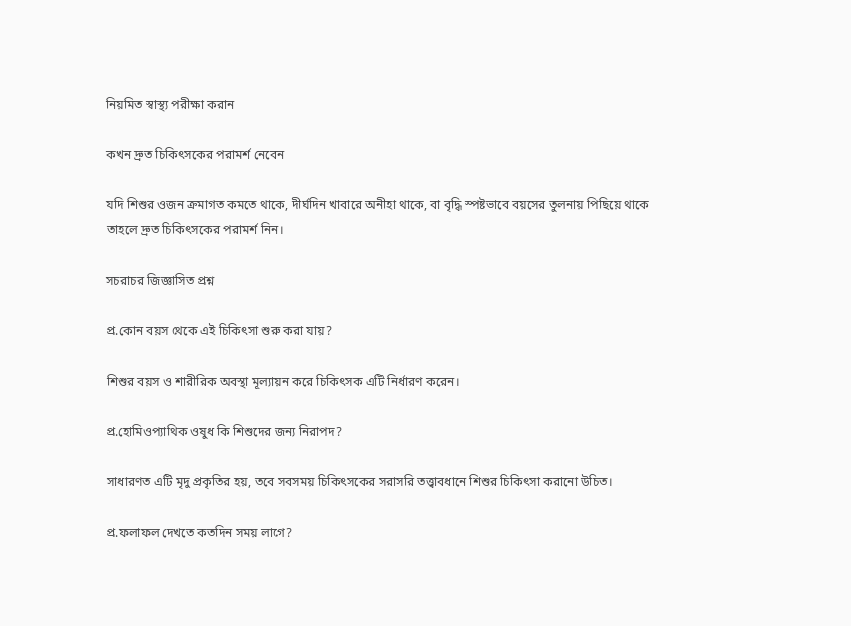নিয়মিত স্বাস্থ্য পরীক্ষা করান

কখন দ্রুত চিকিৎসকের পরামর্শ নেবেন

যদি শিশুর ওজন ক্রমাগত কমতে থাকে, দীর্ঘদিন খাবারে অনীহা থাকে, বা বৃদ্ধি স্পষ্টভাবে বয়সের তুলনায় পিছিয়ে থাকে তাহলে দ্রুত চিকিৎসকের পরামর্শ নিন।

সচরাচর জিজ্ঞাসিত প্রশ্ন

প্র.কোন বয়স থেকে এই চিকিৎসা শুরু করা যায়?

শিশুর বয়স ও শারীরিক অবস্থা মূল্যায়ন করে চিকিৎসক এটি নির্ধারণ করেন।

প্র.হোমিওপ্যাথিক ওষুধ কি শিশুদের জন্য নিরাপদ?

সাধারণত এটি মৃদু প্রকৃতির হয়, তবে সবসময় চিকিৎসকের সরাসরি তত্ত্বাবধানে শিশুর চিকিৎসা করানো উচিত।

প্র.ফলাফল দেখতে কতদিন সময় লাগে?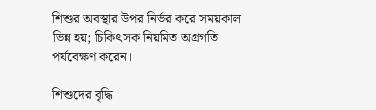শিশুর অবস্থার উপর নির্ভর করে সময়কাল ভিন্ন হয়; চিকিৎসক নিয়মিত অগ্রগতি পর্যবেক্ষণ করেন।

শিশুদের বৃদ্ধি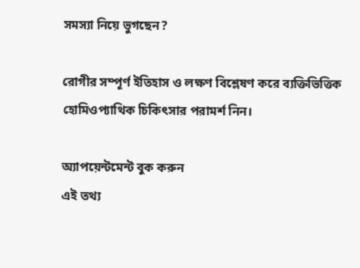সমস্যা নিয়ে ভুগছেন?

রোগীর সম্পূর্ণ ইতিহাস ও লক্ষণ বিশ্লেষণ করে ব্যক্তিভিত্তিক হোমিওপ্যাথিক চিকিৎসার পরামর্শ নিন।

অ্যাপয়েন্টমেন্ট বুক করুন
এই তথ্য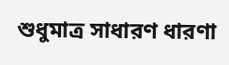শুধুমাত্র সাধারণ ধারণা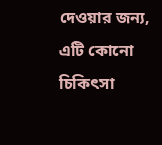দেওয়ার জন্য, এটি কোনো চিকিৎসা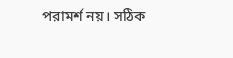পরামর্শ নয়। সঠিক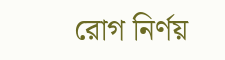রোগ নির্ণয়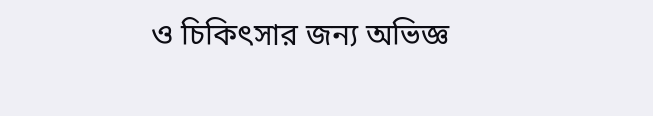ও চিকিৎসার জন্য অভিজ্ঞ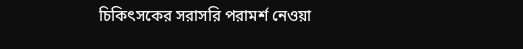চিকিৎসকের সরাসরি পরামর্শ নেওয়া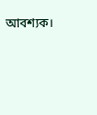আবশ্যক।